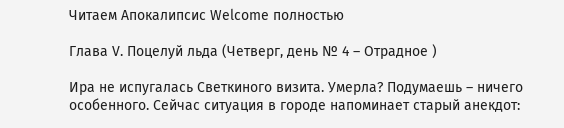Читаем Апокалипсис Welcome полностью

Глава V. Поцелуй льда (Четверг, день № 4 – Отрадное )

Ира не испугалась Светкиного визита. Умерла? Подумаешь – ничего особенного. Сейчас ситуация в городе напоминает старый анекдот: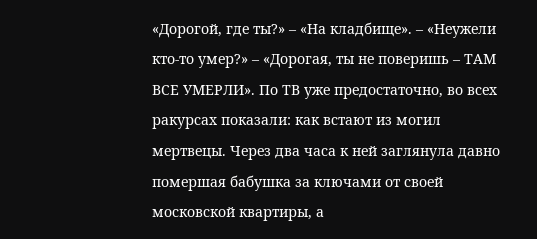«Дорогой, где ты?» – «На кладбище». – «Неужели кто-то умер?» – «Дорогая, ты не поверишь – ТАМ ВСЕ УМЕРЛИ». По ТВ уже предостаточно, во всех ракурсах показали: как встают из могил мертвецы. Через два часа к ней заглянула давно помершая бабушка за ключами от своей московской квартиры, а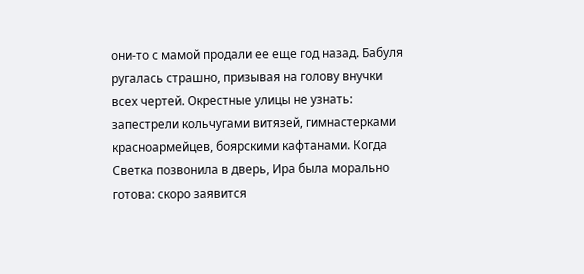они-то с мамой продали ее еще год назад. Бабуля ругалась страшно, призывая на голову внучки всех чертей. Окрестные улицы не узнать: запестрели кольчугами витязей, гимнастерками красноармейцев, боярскими кафтанами. Когда Светка позвонила в дверь, Ира была морально готова: скоро заявится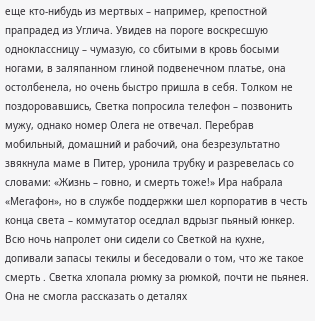еще кто-нибудь из мертвых – например, крепостной прапрадед из Углича. Увидев на пороге воскресшую одноклассницу – чумазую, со сбитыми в кровь босыми ногами, в заляпанном глиной подвенечном платье, она остолбенела, но очень быстро пришла в себя. Толком не поздоровавшись, Светка попросила телефон – позвонить мужу, однако номер Олега не отвечал. Перебрав мобильный, домашний и рабочий, она безрезультатно звякнула маме в Питер, уронила трубку и разревелась со словами: «Жизнь – говно, и смерть тоже!» Ира набрала «Мегафон», но в службе поддержки шел корпоратив в честь конца света – коммутатор оседлал вдрызг пьяный юнкер. Всю ночь напролет они сидели со Светкой на кухне, допивали запасы текилы и беседовали о том, что же такое смерть . Светка хлопала рюмку за рюмкой, почти не пьянея. Она не смогла рассказать о деталях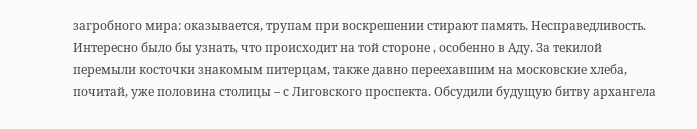загробного мира: оказывается, трупам при воскрешении стирают память. Несправедливость. Интересно было бы узнать, что происходит на той стороне , особенно в Аду. За текилой перемыли косточки знакомым питерцам, также давно переехавшим на московские хлеба, почитай, уже половина столицы – с Лиговского проспекта. Обсудили будущую битву архангела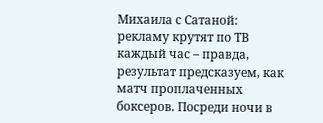Михаила с Сатаной: рекламу крутят по ТВ каждый час – правда, результат предсказуем, как матч проплаченных боксеров. Посреди ночи в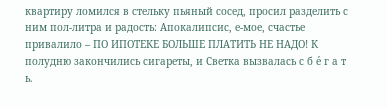квартиру ломился в стельку пьяный сосед, просил разделить с ним пол-литра и радость: Апокалипсис, е-мое, счастье привалило – ПО ИПОТЕКЕ БОЛЬШЕ ПЛАТИТЬ НЕ НАДО! К полудню закончились сигареты, и Светка вызвалась с б е́ г а т ь.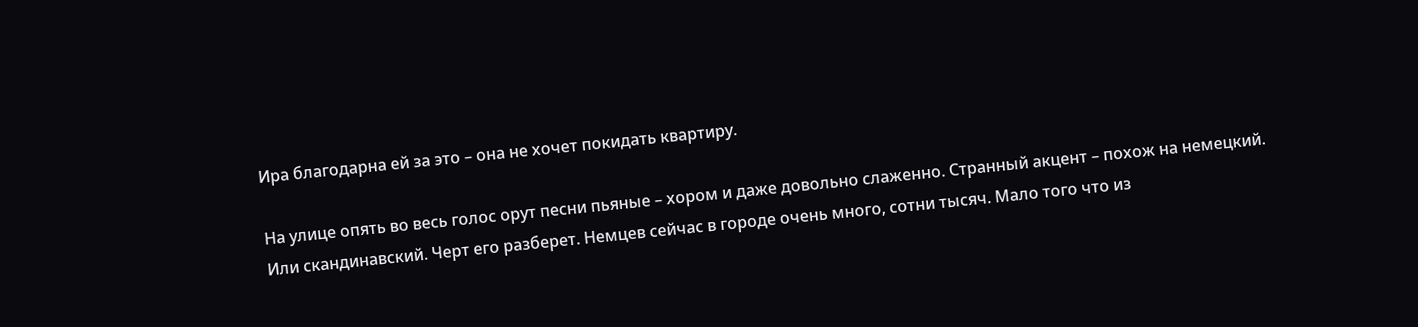Ира благодарна ей за это – она не хочет покидать квартиру.

На улице опять во весь голос орут песни пьяные – хором и даже довольно слаженно. Странный акцент – похож на немецкий. Или скандинавский. Черт его разберет. Немцев сейчас в городе очень много, сотни тысяч. Мало того что из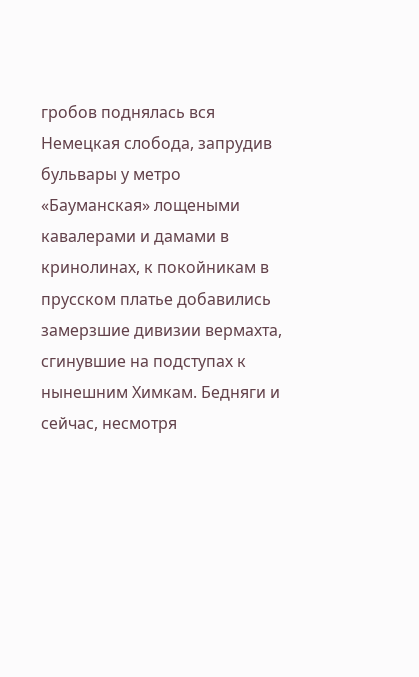гробов поднялась вся Немецкая слобода, запрудив бульвары у метро «Бауманская» лощеными кавалерами и дамами в кринолинах, к покойникам в прусском платье добавились замерзшие дивизии вермахта, сгинувшие на подступах к нынешним Химкам. Бедняги и сейчас, несмотря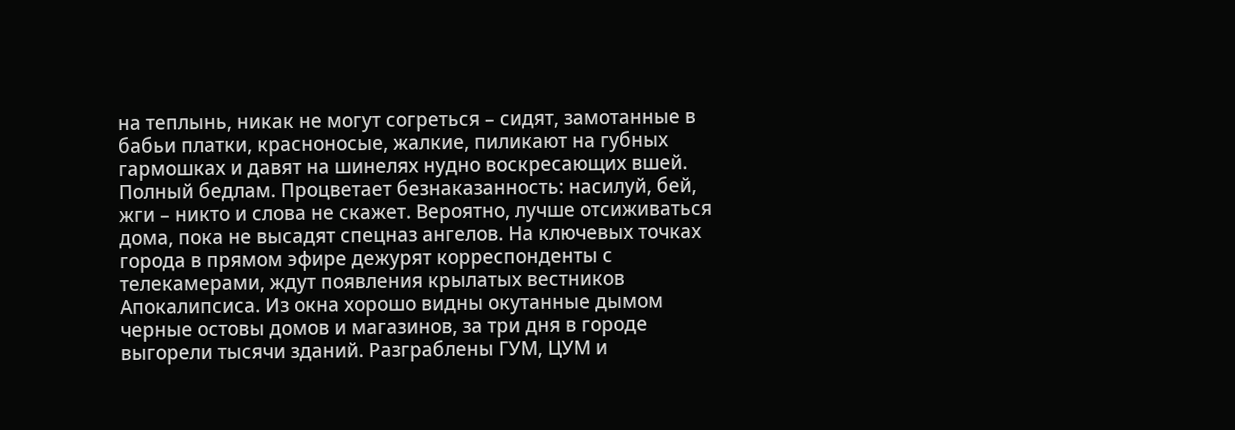на теплынь, никак не могут согреться – сидят, замотанные в бабьи платки, красноносые, жалкие, пиликают на губных гармошках и давят на шинелях нудно воскресающих вшей. Полный бедлам. Процветает безнаказанность: насилуй, бей, жги – никто и слова не скажет. Вероятно, лучше отсиживаться дома, пока не высадят спецназ ангелов. На ключевых точках города в прямом эфире дежурят корреспонденты с телекамерами, ждут появления крылатых вестников Апокалипсиса. Из окна хорошо видны окутанные дымом черные остовы домов и магазинов, за три дня в городе выгорели тысячи зданий. Разграблены ГУМ, ЦУМ и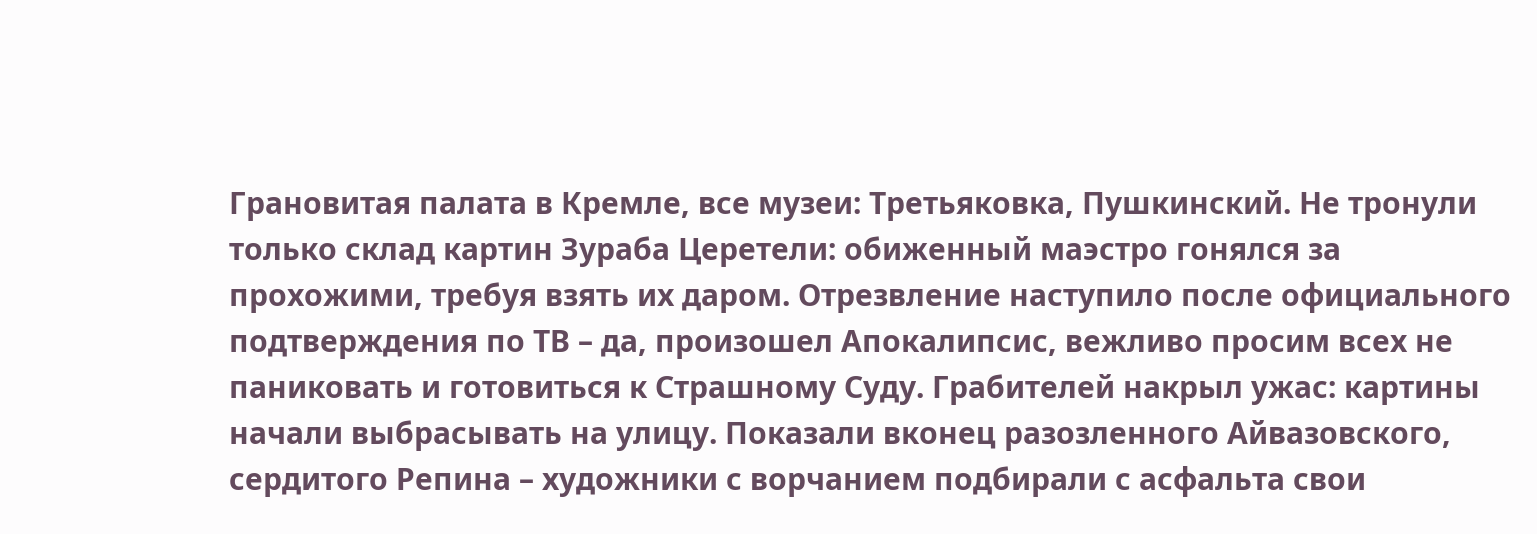Грановитая палата в Кремле, все музеи: Третьяковка, Пушкинский. Не тронули только склад картин Зураба Церетели: обиженный маэстро гонялся за прохожими, требуя взять их даром. Отрезвление наступило после официального подтверждения по ТВ – да, произошел Апокалипсис, вежливо просим всех не паниковать и готовиться к Страшному Суду. Грабителей накрыл ужас: картины начали выбрасывать на улицу. Показали вконец разозленного Айвазовского, сердитого Репина – художники с ворчанием подбирали с асфальта свои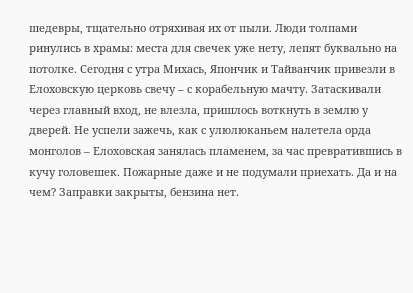шедевры, тщательно отряхивая их от пыли. Люди толпами ринулись в храмы: места для свечек уже нету, лепят буквально на потолке. Сегодня с утра Михась, Япончик и Тайванчик привезли в Елоховскую церковь свечу – с корабельную мачту. Затаскивали через главный вход, не влезла, пришлось воткнуть в землю у дверей. Не успели зажечь, как с улюлюканьем налетела орда монголов – Елоховская занялась пламенем, за час превратившись в кучу головешек. Пожарные даже и не подумали приехать. Да и на чем? Заправки закрыты, бензина нет.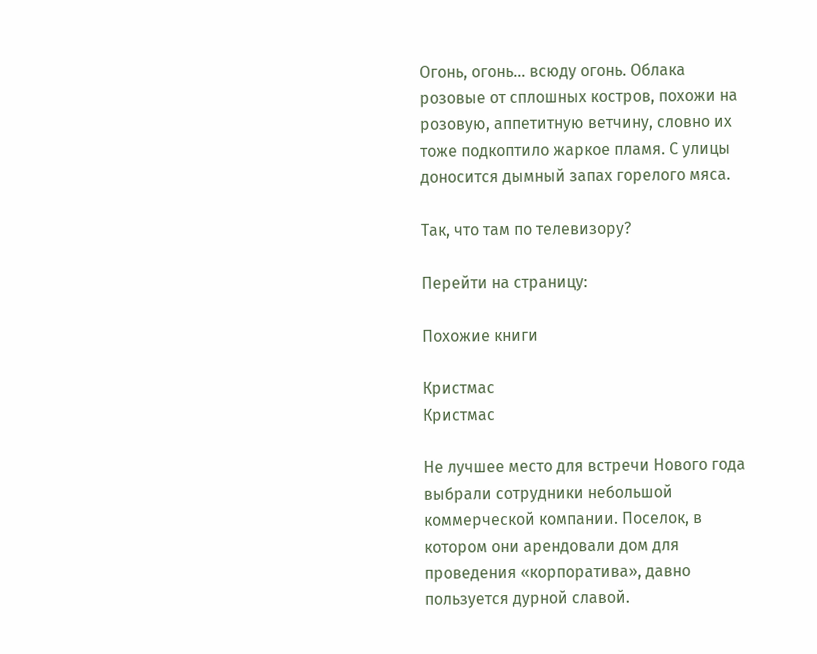Огонь, огонь… всюду огонь. Облака розовые от сплошных костров, похожи на розовую, аппетитную ветчину, словно их тоже подкоптило жаркое пламя. С улицы доносится дымный запах горелого мяса.

Так, что там по телевизору?

Перейти на страницу:

Похожие книги

Кристмас
Кристмас

Не лучшее место для встречи Нового года выбрали сотрудники небольшой коммерческой компании. Поселок, в котором они арендовали дом для проведения «корпоратива», давно пользуется дурной славой.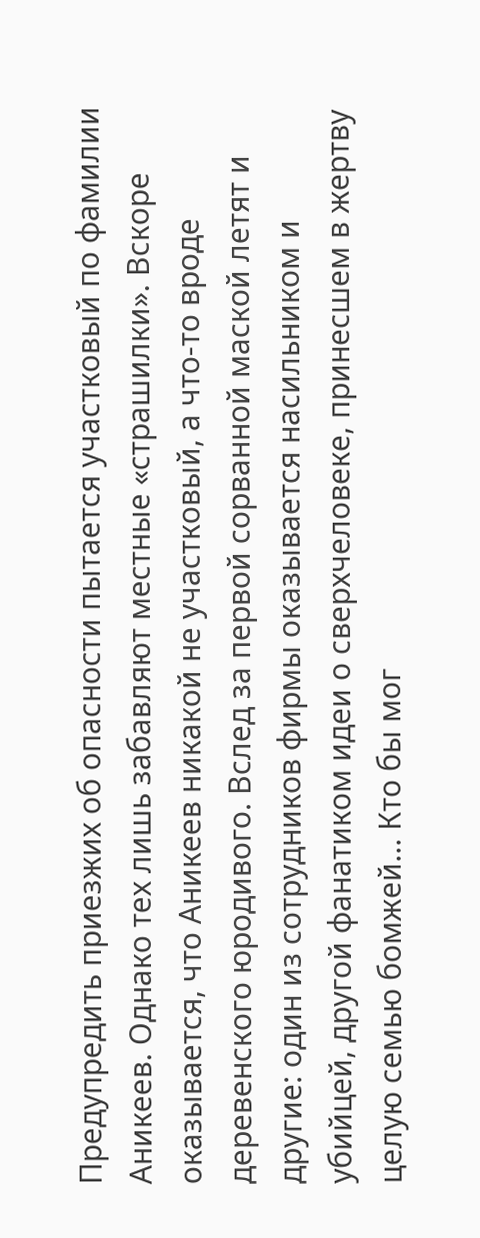Предупредить приезжих об опасности пытается участковый по фамилии Аникеев. Однако тех лишь забавляют местные «страшилки». Вскоре оказывается, что Аникеев никакой не участковый, а что-то вроде деревенского юродивого. Вслед за первой сорванной маской летят и другие: один из сотрудников фирмы оказывается насильником и убийцей, другой фанатиком идеи о сверхчеловеке, принесшем в жертву целую семью бомжей... Кто бы мог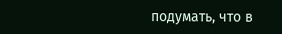подумать, что в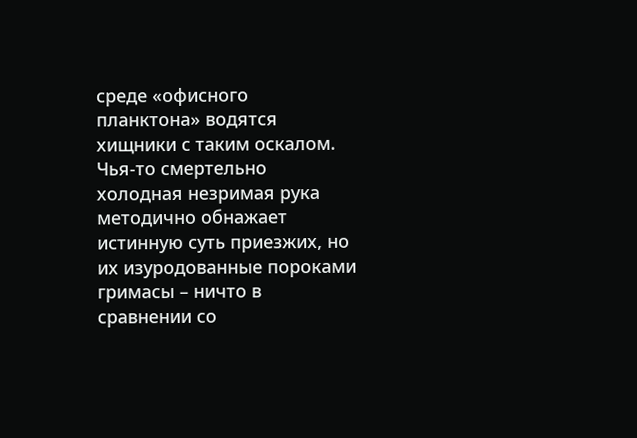среде «офисного планктона» водятся хищники с таким оскалом. Чья-то смертельно холодная незримая рука методично обнажает истинную суть приезжих, но их изуродованные пороками гримасы – ничто в сравнении со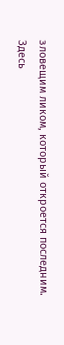зловещим ликом, который откроется последним. Здесь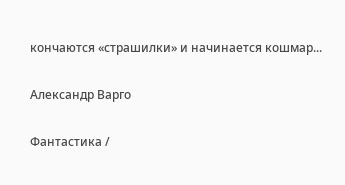кончаются «страшилки» и начинается кошмар...

Александр Варго

Фантастика /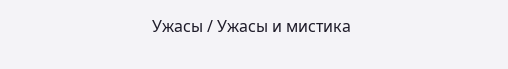Ужасы / Ужасы и мистика